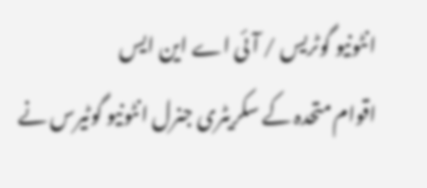انٹونیو گوٹریس / آئی اے این ایس
اقوام متحدہ کے سکریٹری جنرل انٹونیو گوٹیرس نے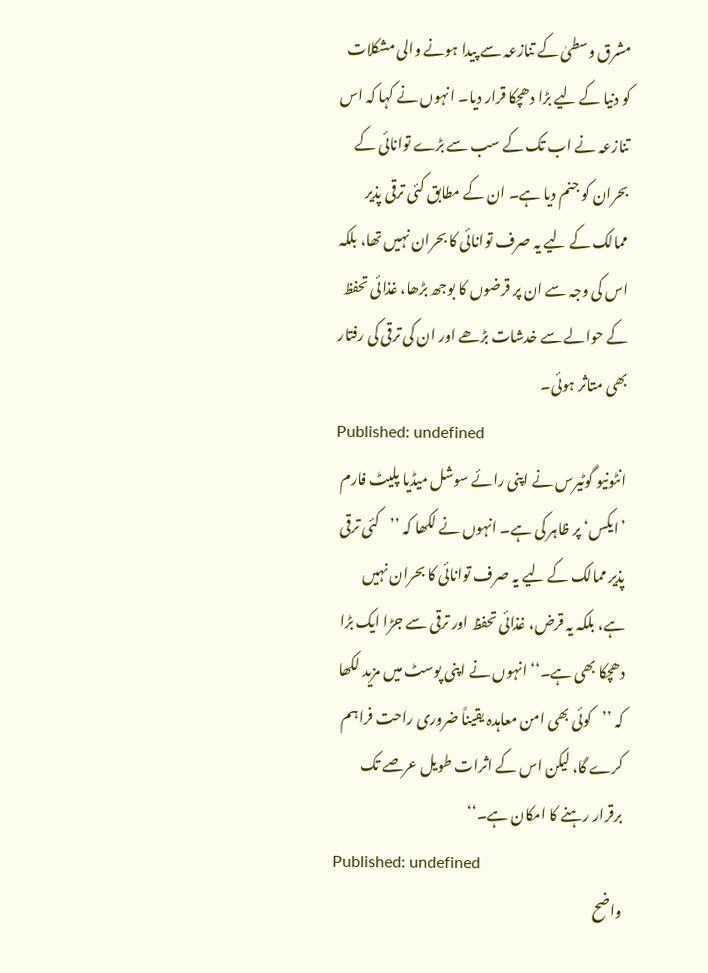مشرق وسطیٰ کے تنازعہ سے پیدا ہونے والی مشکلات کو دنیا کے لیے بڑا دھچکا قرار دیا۔ انہوں نے کہا کہ اس تنازعہ نے اب تک کے سب سے بڑے توانائی کے بحران کو جنم دیا ہے۔ ان کے مطابق کئی ترقی پذیر ممالک کے لیے یہ صرف توانائی کا بحران نہیں تھا، بلکہ اس کی وجہ سے ان پر قرضوں کا بوجھ بڑھا، غذائی تحفظ کے حوالے سے خدشات بڑھے اور ان کی ترقی کی رفتار بھی متاثر ہوئی۔
Published: undefined
انٹونیو گوٹیرس نے اپنی رائے سوشل میڈیا پلیٹ فارم ’ایکس‘ پر ظاہر کی ہے۔ انہوں نے لکھا کہ ’’کئی ترقی پذیر ممالک کے لیے یہ صرف توانائی کا بحران نہیں ہے، بلکہ یہ قرض، غذائی تحفظ اور ترقی سے جڑا ایک بڑا دھچکا بھی ہے۔‘‘ انہوں نے اپنی پوسٹ میں مزید لکھا کہ ’’کوئی بھی امن معاہدہ یقیناً ضروری راحت فراہم کرے گا، لیکن اس کے اثرات طویل عرصے تک برقرار رہنے کا امکان ہے۔‘‘
Published: undefined
واضح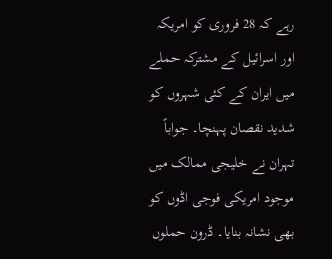رہے کہ 28 فروری کو امریکہ اور اسرائیل کے مشترکہ حملے میں ایران کے کئی شہروں کو شدید نقصان پہنچا۔ جواباً تہران نے خلیجی ممالک میں موجود امریکی فوجی اڈوں کو بھی نشانہ بنایا۔ ڈرون حملوں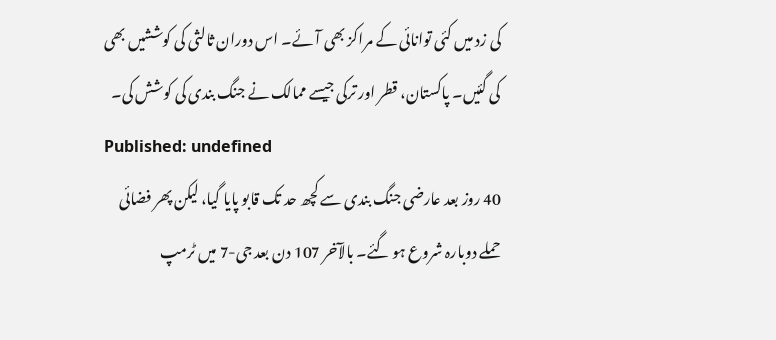کی زد میں کئی توانائی کے مراکز بھی آئے۔ اس دوران ثالثی کی کوششیں بھی کی گئیں۔ پاکستان، قطر اور ترکی جیسے ممالک نے جنگ بندی کی کوشش کی۔
Published: undefined
40 روز بعد عارضی جنگ بندی سے کچھ حد تک قابو پایا گیا، لیکن پھر فضائی حملے دوبارہ شروع ہو گئے۔ بالآخر 107 دن بعد جی-7 میں ٹرمپ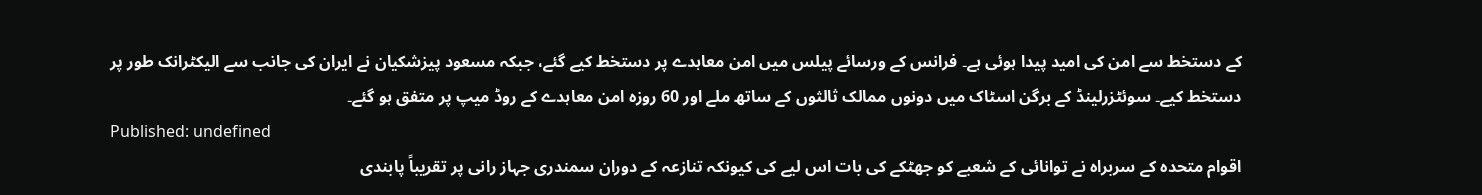کے دستخط سے امن کی امید پیدا ہوئی ہے۔ فرانس کے ورسائے پیلس میں امن معاہدے پر دستخط کیے گئے، جبکہ مسعود پیزشکیان نے ایران کی جانب سے الیکٹرانک طور پر دستخط کیے۔ سوئٹزرلینڈ کے برگن اسٹاک میں دونوں ممالک ثالثوں کے ساتھ ملے اور 60 روزہ امن معاہدے کے روڈ میپ پر متفق ہو گئے۔
Published: undefined
اقوام متحدہ کے سربراہ نے توانائی کے شعبے کو جھٹکے کی بات اس لیے کی کیونکہ تنازعہ کے دوران سمندری جہاز رانی پر تقریباً پابندی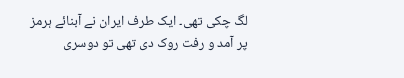لگ چکی تھی۔ ایک طرف ایران نے آبنائے ہرمز پر آمد و رفت روک دی تھی تو دوسری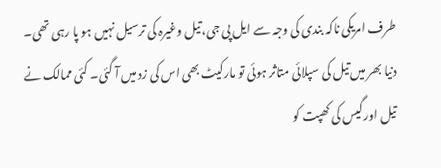طرف امریکی ناکہ بندی کی وجہ سے ایل پی جی، تیل وغیرہ کی ترسیل نہیں ہو پا رہی تھی۔ دنیا بھر میں تیل کی سپلائی متاثر ہوئی تو مارکیٹ بھی اس کی زد میں آ گئی۔ کئی ممالک نے تیل اور گیس کی کھپت کو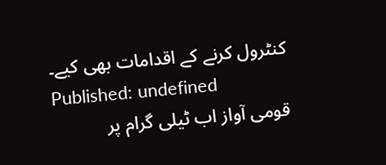کنٹرول کرنے کے اقدامات بھی کیے۔
Published: undefined
قومی آواز اب ٹیلی گرام پر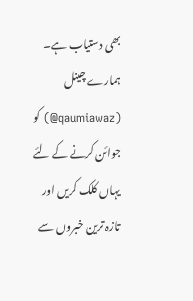بھی دستیاب ہے۔ ہمارے چینل (qaumiawaz@) کو جوائن کرنے کے لئے یہاں کلک کریں اور تازہ ترین خبروں سے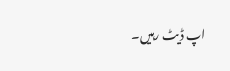اپ ڈیٹ رہیں۔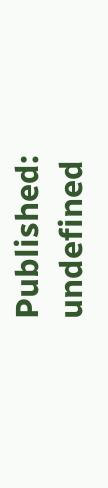Published: undefined